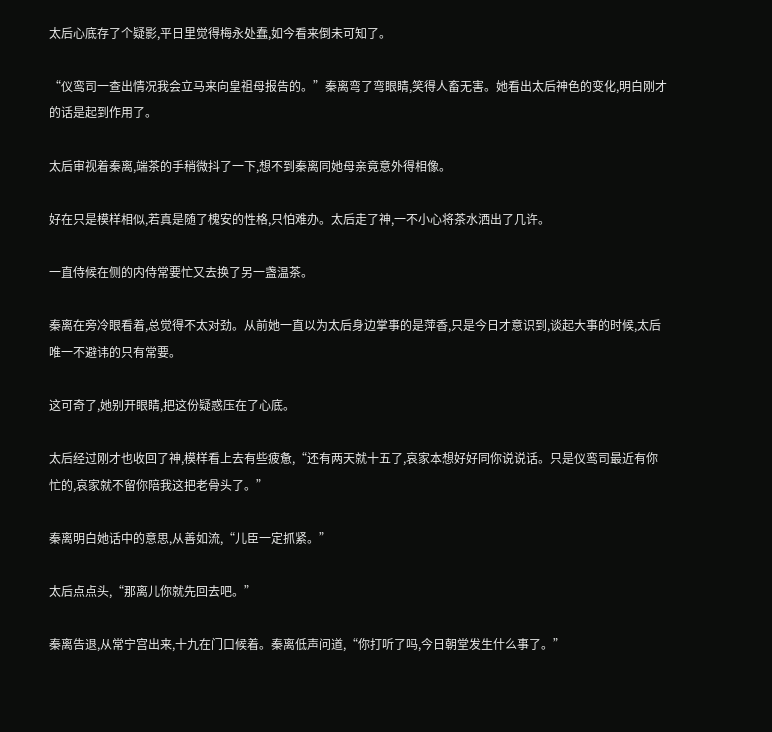太后心底存了个疑影,平日里觉得梅永处蠢,如今看来倒未可知了。

“仪鸾司一查出情况我会立马来向皇祖母报告的。”秦离弯了弯眼睛,笑得人畜无害。她看出太后神色的变化,明白刚才的话是起到作用了。

太后审视着秦离,端茶的手稍微抖了一下,想不到秦离同她母亲竟意外得相像。

好在只是模样相似,若真是随了槐安的性格,只怕难办。太后走了神,一不小心将茶水洒出了几许。

一直侍候在侧的内侍常要忙又去换了另一盏温茶。

秦离在旁冷眼看着,总觉得不太对劲。从前她一直以为太后身边掌事的是萍香,只是今日才意识到,谈起大事的时候,太后唯一不避讳的只有常要。

这可奇了,她别开眼睛,把这份疑惑压在了心底。

太后经过刚才也收回了神,模样看上去有些疲惫,“还有两天就十五了,哀家本想好好同你说说话。只是仪鸾司最近有你忙的,哀家就不留你陪我这把老骨头了。”

秦离明白她话中的意思,从善如流,“儿臣一定抓紧。”

太后点点头,“那离儿你就先回去吧。”

秦离告退,从常宁宫出来,十九在门口候着。秦离低声问道,“你打听了吗,今日朝堂发生什么事了。”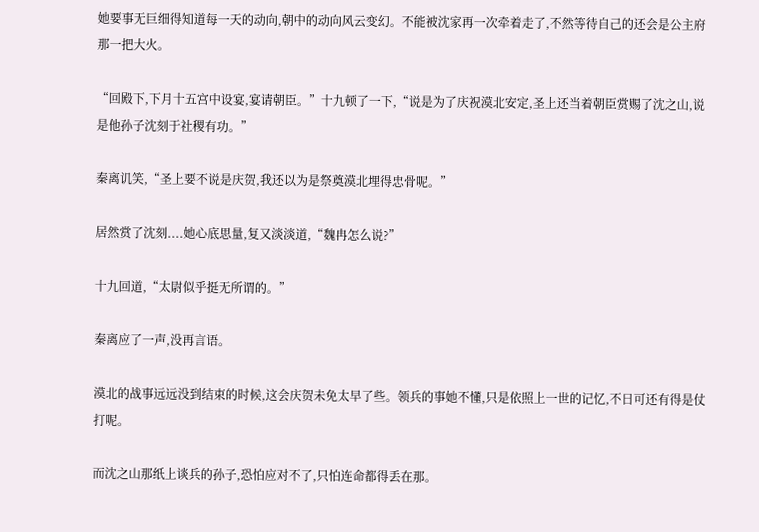她要事无巨细得知道每一天的动向,朝中的动向风云变幻。不能被沈家再一次牵着走了,不然等待自己的还会是公主府那一把大火。

“回殿下,下月十五宫中设宴,宴请朝臣。”十九顿了一下,“说是为了庆祝漠北安定,圣上还当着朝臣赏赐了沈之山,说是他孙子沈刻于社稷有功。”

秦离讥笑,“圣上要不说是庆贺,我还以为是祭奠漠北埋得忠骨呢。”

居然赏了沈刻....她心底思量,复又淡淡道,“魏冉怎么说?”

十九回道,“太尉似乎挺无所谓的。”

秦离应了一声,没再言语。

漠北的战事远远没到结束的时候,这会庆贺未免太早了些。领兵的事她不懂,只是依照上一世的记忆,不日可还有得是仗打呢。

而沈之山那纸上谈兵的孙子,恐怕应对不了,只怕连命都得丢在那。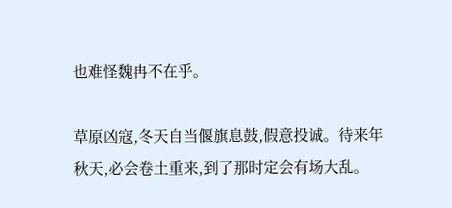也难怪魏冉不在乎。

草原凶寇,冬天自当偃旗息鼓,假意投诚。待来年秋天,必会卷土重来,到了那时定会有场大乱。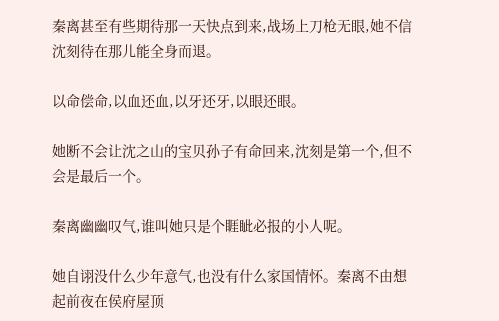秦离甚至有些期待那一天快点到来,战场上刀枪无眼,她不信沈刻待在那儿能全身而退。

以命偿命,以血还血,以牙还牙,以眼还眼。

她断不会让沈之山的宝贝孙子有命回来,沈刻是第一个,但不会是最后一个。

秦离幽幽叹气,谁叫她只是个睚眦必报的小人呢。

她自诩没什么少年意气,也没有什么家国情怀。秦离不由想起前夜在侯府屋顶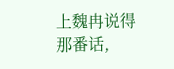上魏冉说得那番话,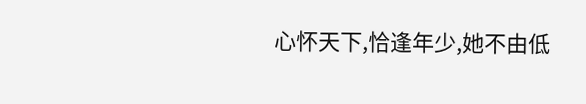心怀天下,恰逢年少,她不由低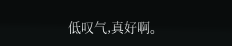低叹气,真好啊。